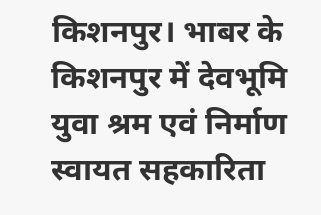किशनपुर। भाबर के किशनपुर में देवभूमि युवा श्रम एवं निर्माण स्वायत सहकारिता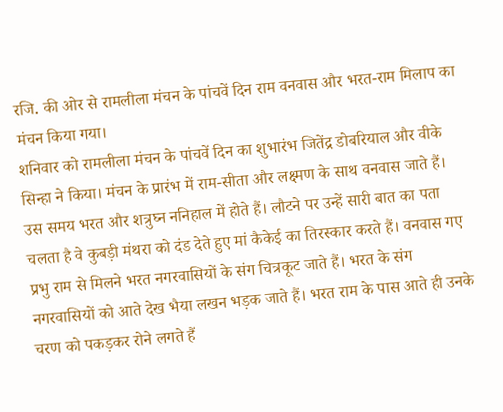रजि. की ओर से रामलीला मंचन के पांचवें दिन राम वनवास और भरत-राम मिलाप का मंचन किया गया।
शनिवार को रामलीला मंचन के पांचवें दिन का शुभारंभ जितेंद्र डोबरियाल और वीके सिन्हा ने किया। मंचन के प्रारंभ में राम-सीता और लक्ष्मण के साथ वनवास जाते हैं। उस समय भरत और शत्रुघ्न ननिहाल में होते हैं। लौटने पर उन्हें सारी बात का पता चलता है वे कुबड़ी मंथरा को दंड देते हुए मां कैकेई का तिरस्कार करते हैं। वनवास गए प्रभु राम से मिलने भरत नगरवासियों के संग चित्रकूट जाते हैं। भरत के संग नगरवासियों को आते देख भैया लखन भड़क जाते हैं। भरत राम के पास आते ही उनके चरण को पकड़कर रोने लगते हैं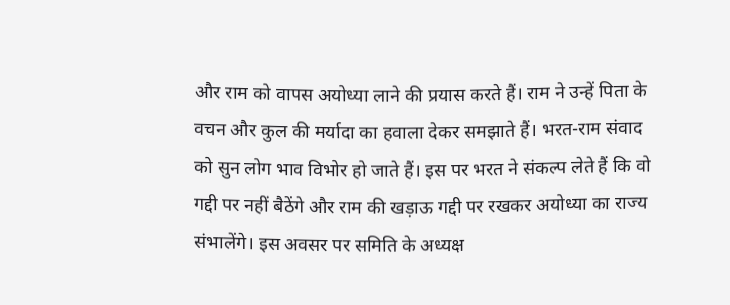और राम को वापस अयोध्या लाने की प्रयास करते हैं। राम ने उन्हें पिता के वचन और कुल की मर्यादा का हवाला देकर समझाते हैं। भरत-राम संवाद को सुन लोग भाव विभोर हो जाते हैं। इस पर भरत ने संकल्प लेते हैं कि वो गद्दी पर नहीं बैठेंगे और राम की खड़ाऊ गद्दी पर रखकर अयोध्या का राज्य संभालेंगे। इस अवसर पर समिति के अध्यक्ष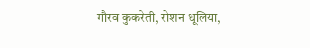गौरव कुकरेती, रोशन धूलिया,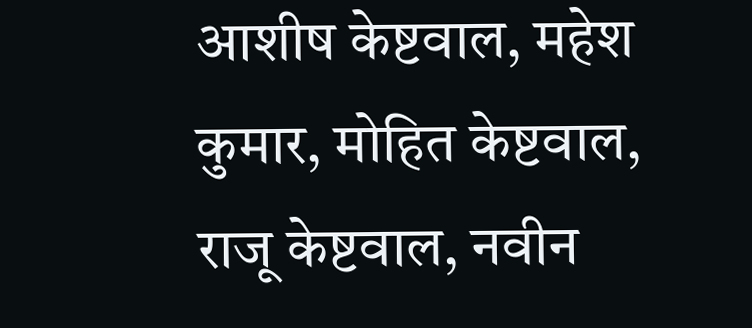आशीष केष्टवाल, महेश कुमार, मोहित केष्टवाल, राजू केष्टवाल, नवीन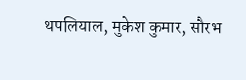थपलियाल, मुकेश कुमार, सौरभ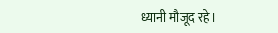ध्यानी मौजूद रहे।